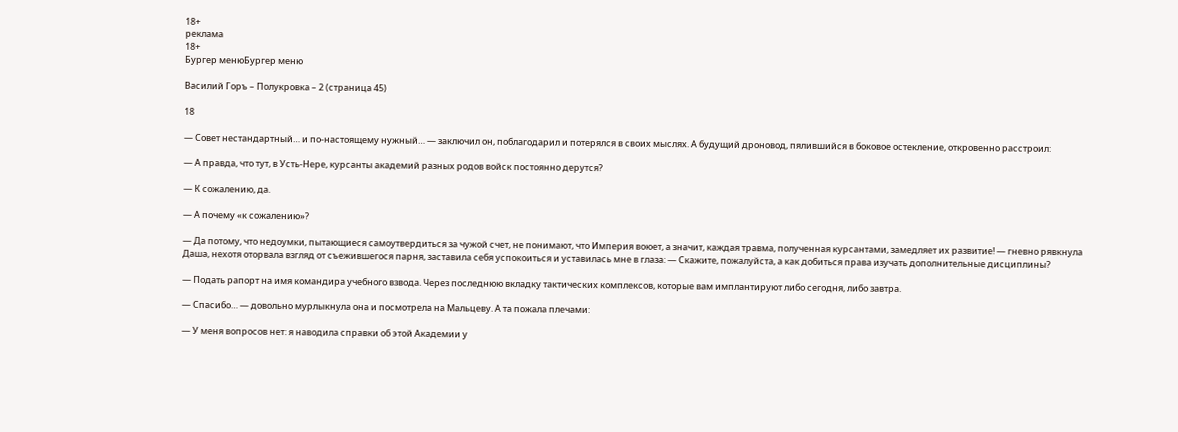18+
реклама
18+
Бургер менюБургер меню

Василий Горъ – Полукровка – 2 (страница 45)

18

— Совет нестандартный… и по-настоящему нужный… — заключил он, поблагодарил и потерялся в своих мыслях. А будущий дроновод, пялившийся в боковое остекление, откровенно расстроил:

— А правда, что тут, в Усть-Нере, курсанты академий разных родов войск постоянно дерутся?

— К сожалению, да.

— А почему «к сожалению»?

— Да потому, что недоумки, пытающиеся самоутвердиться за чужой счет, не понимают, что Империя воюет, а значит, каждая травма, полученная курсантами, замедляет их развитие! — гневно рявкнула Даша, нехотя оторвала взгляд от съежившегося парня, заставила себя успокоиться и уставилась мне в глаза: — Скажите, пожалуйста, а как добиться права изучать дополнительные дисциплины?

— Подать рапорт на имя командира учебного взвода. Через последнюю вкладку тактических комплексов, которые вам имплантируют либо сегодня, либо завтра.

— Спасибо… — довольно мурлыкнула она и посмотрела на Мальцеву. А та пожала плечами:

— У меня вопросов нет: я наводила справки об этой Академии у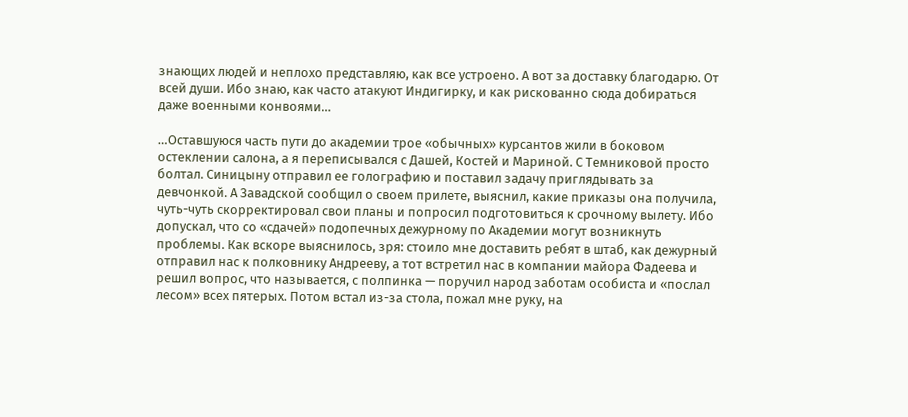знающих людей и неплохо представляю, как все устроено. А вот за доставку благодарю. От всей души. Ибо знаю, как часто атакуют Индигирку, и как рискованно сюда добираться даже военными конвоями…

…Оставшуюся часть пути до академии трое «обычных» курсантов жили в боковом остеклении салона, а я переписывался с Дашей, Костей и Мариной. С Темниковой просто болтал. Синицыну отправил ее голографию и поставил задачу приглядывать за девчонкой. А Завадской сообщил о своем прилете, выяснил, какие приказы она получила, чуть-чуть скорректировал свои планы и попросил подготовиться к срочному вылету. Ибо допускал, что со «сдачей» подопечных дежурному по Академии могут возникнуть проблемы. Как вскоре выяснилось, зря: стоило мне доставить ребят в штаб, как дежурный отправил нас к полковнику Андрееву, а тот встретил нас в компании майора Фадеева и решил вопрос, что называется, с полпинка — поручил народ заботам особиста и «послал лесом» всех пятерых. Потом встал из-за стола, пожал мне руку, на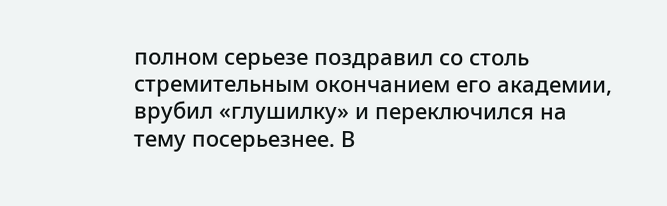полном серьезе поздравил со столь стремительным окончанием его академии, врубил «глушилку» и переключился на тему посерьезнее. В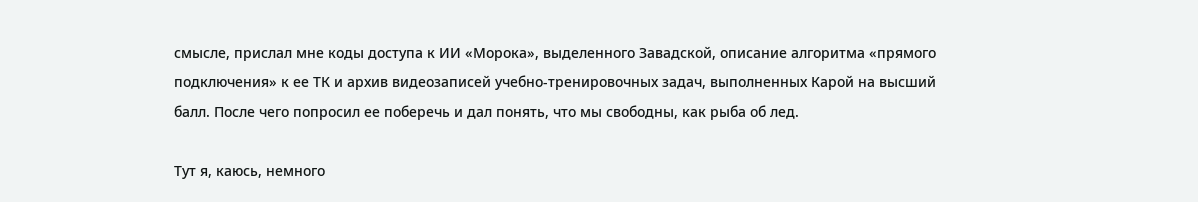смысле, прислал мне коды доступа к ИИ «Морока», выделенного Завадской, описание алгоритма «прямого подключения» к ее ТК и архив видеозаписей учебно-тренировочных задач, выполненных Карой на высший балл. После чего попросил ее поберечь и дал понять, что мы свободны, как рыба об лед.

Тут я, каюсь, немного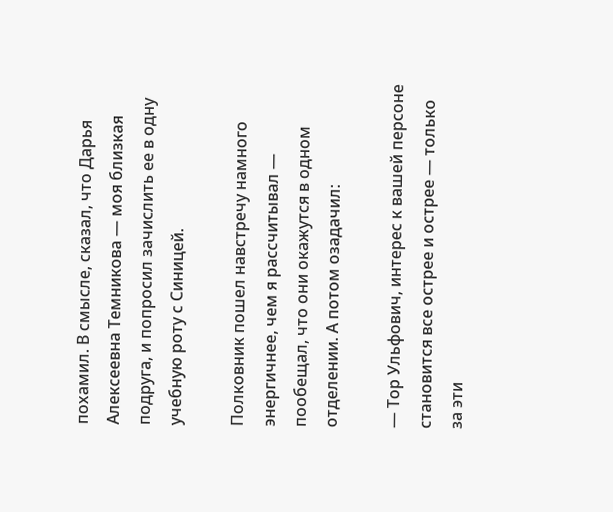похамил. В смысле, сказал, что Дарья Алексеевна Темникова — моя близкая подруга, и попросил зачислить ее в одну учебную роту с Синицей.

Полковник пошел навстречу намного энергичнее, чем я рассчитывал — пообещал, что они окажутся в одном отделении. А потом озадачил:

— Тор Ульфович, интерес к вашей персоне становится все острее и острее — только за эти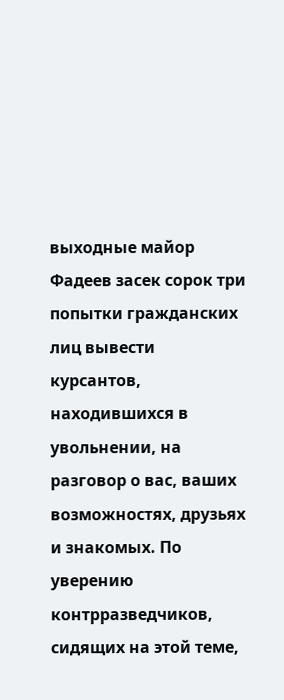выходные майор Фадеев засек сорок три попытки гражданских лиц вывести курсантов, находившихся в увольнении, на разговор о вас, ваших возможностях, друзьях и знакомых. По уверению контрразведчиков, сидящих на этой теме,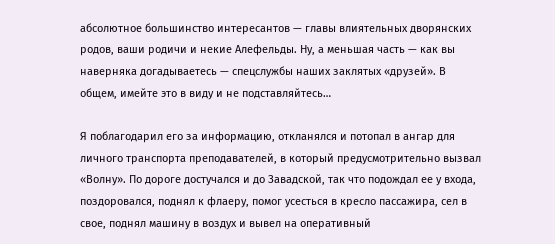абсолютное большинство интересантов — главы влиятельных дворянских родов, ваши родичи и некие Алефельды. Ну, а меньшая часть — как вы наверняка догадываетесь — спецслужбы наших заклятых «друзей». В общем, имейте это в виду и не подставляйтесь…

Я поблагодарил его за информацию, откланялся и потопал в ангар для личного транспорта преподавателей, в который предусмотрительно вызвал «Волну». По дороге достучался и до Завадской, так что подождал ее у входа, поздоровался, поднял к флаеру, помог усесться в кресло пассажира, сел в свое, поднял машину в воздух и вывел на оперативный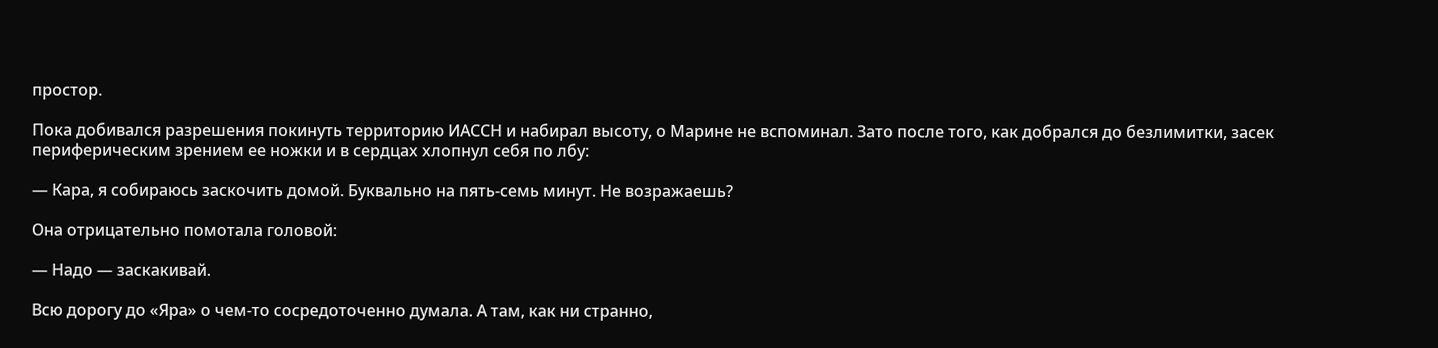простор.

Пока добивался разрешения покинуть территорию ИАССН и набирал высоту, о Марине не вспоминал. Зато после того, как добрался до безлимитки, засек периферическим зрением ее ножки и в сердцах хлопнул себя по лбу:

— Кара, я собираюсь заскочить домой. Буквально на пять-семь минут. Не возражаешь?

Она отрицательно помотала головой:

— Надо — заскакивай.

Всю дорогу до «Яра» о чем-то сосредоточенно думала. А там, как ни странно,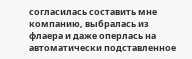согласилась составить мне компанию, выбралась из флаера и даже оперлась на автоматически подставленное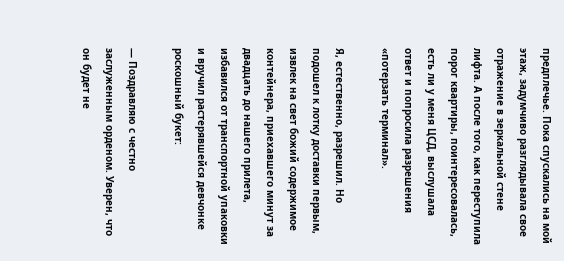предплечье. Пока спускались на мой этаж, задумчиво разглядывала свое отражение в зеркальной стене лифта. А после того, как переступила порог квартиры, поинтересовалась, есть ли у меня ЦСД, выслушала ответ и попросила разрешения «потерзать терминал».

Я, естественно, разрешил. Но подошел к лотку доставки первым, извлек на свет божий содержимое контейнера, приехавшего минут за двадцать до нашего прилета, избавился от транспортной упаковки и вручил растерявшейся девчонке роскошный букет:

— Поздравляю с честно заслуженным орденом. Уверен, что он будет не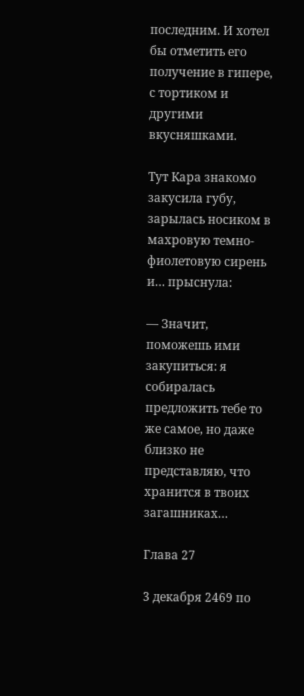последним. И хотел бы отметить его получение в гипере, с тортиком и другими вкусняшками.

Тут Кара знакомо закусила губу, зарылась носиком в махровую темно-фиолетовую сирень и… прыснула:

— Значит, поможешь ими закупиться: я собиралась предложить тебе то же самое, но даже близко не представляю, что хранится в твоих загашниках…

Глава 27

3 декабря 2469 по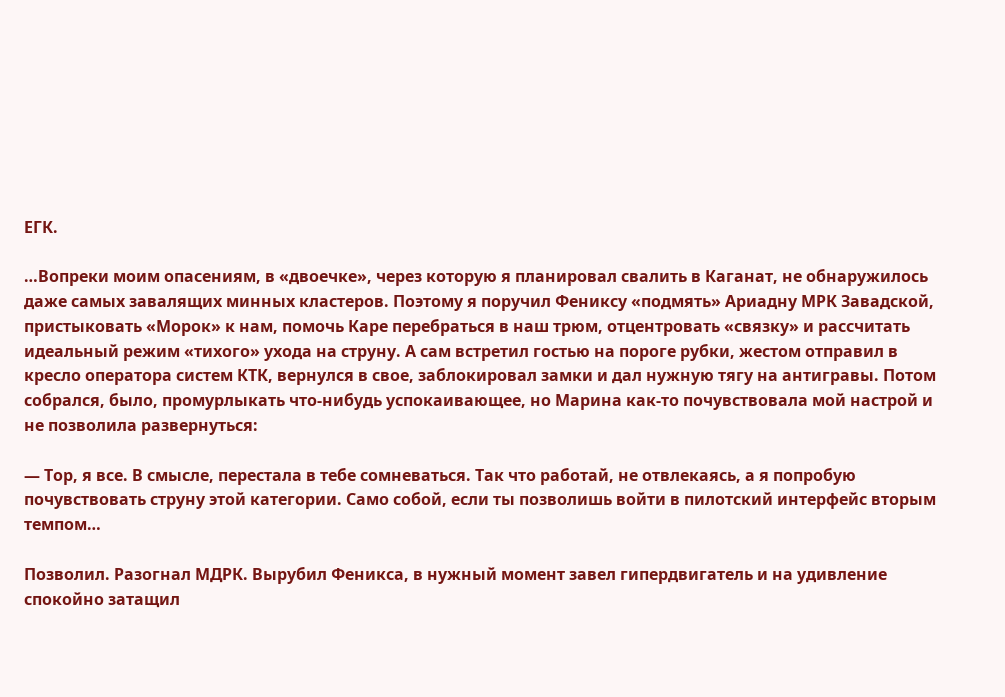ЕГК.

…Вопреки моим опасениям, в «двоечке», через которую я планировал свалить в Каганат, не обнаружилось даже самых завалящих минных кластеров. Поэтому я поручил Фениксу «подмять» Ариадну МРК Завадской, пристыковать «Морок» к нам, помочь Каре перебраться в наш трюм, отцентровать «связку» и рассчитать идеальный режим «тихого» ухода на струну. А сам встретил гостью на пороге рубки, жестом отправил в кресло оператора систем КТК, вернулся в свое, заблокировал замки и дал нужную тягу на антигравы. Потом собрался, было, промурлыкать что-нибудь успокаивающее, но Марина как-то почувствовала мой настрой и не позволила развернуться:

— Тор, я все. В смысле, перестала в тебе сомневаться. Так что работай, не отвлекаясь, а я попробую почувствовать струну этой категории. Само собой, если ты позволишь войти в пилотский интерфейс вторым темпом…

Позволил. Разогнал МДРК. Вырубил Феникса, в нужный момент завел гипердвигатель и на удивление спокойно затащил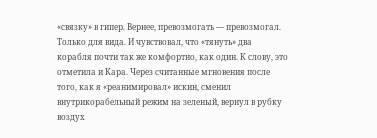«связку» в гипер. Вернее, превозмогать — превозмогал. Только для вида. И чувствовал, что «тянуть» два корабля почти так же комфортно, как один. К слову, это отметила и Кара. Через считанные мгновения после того, как я «реанимировал» искин, сменил внутрикорабельный режим на зеленый, вернул в рубку воздух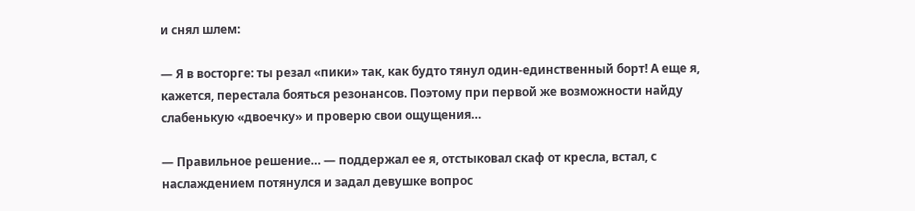и снял шлем:

— Я в восторге: ты резал «пики» так, как будто тянул один-единственный борт! А еще я, кажется, перестала бояться резонансов. Поэтому при первой же возможности найду слабенькую «двоечку» и проверю свои ощущения…

— Правильное решение… — поддержал ее я, отстыковал скаф от кресла, встал, с наслаждением потянулся и задал девушке вопрос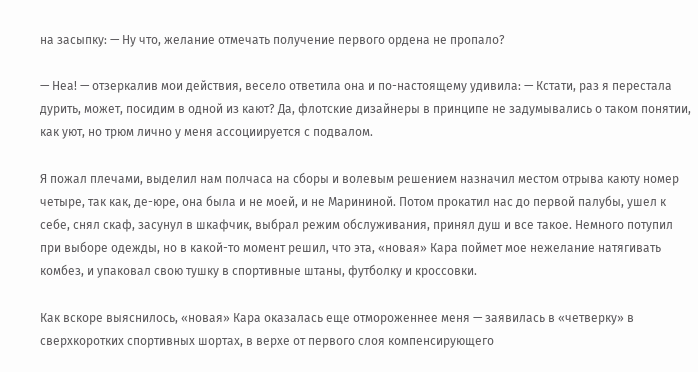на засыпку: — Ну что, желание отмечать получение первого ордена не пропало?

— Неа! — отзеркалив мои действия, весело ответила она и по-настоящему удивила: — Кстати, раз я перестала дурить, может, посидим в одной из кают? Да, флотские дизайнеры в принципе не задумывались о таком понятии, как уют, но трюм лично у меня ассоциируется с подвалом.

Я пожал плечами, выделил нам полчаса на сборы и волевым решением назначил местом отрыва каюту номер четыре, так как, де-юре, она была и не моей, и не Марининой. Потом прокатил нас до первой палубы, ушел к себе, снял скаф, засунул в шкафчик, выбрал режим обслуживания, принял душ и все такое. Немного потупил при выборе одежды, но в какой-то момент решил, что эта, «новая» Кара поймет мое нежелание натягивать комбез, и упаковал свою тушку в спортивные штаны, футболку и кроссовки.

Как вскоре выяснилось, «новая» Кара оказалась еще отмороженнее меня — заявилась в «четверку» в сверхкоротких спортивных шортах, в верхе от первого слоя компенсирующего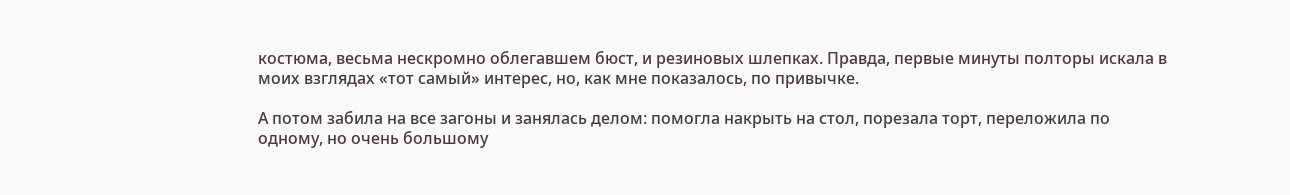костюма, весьма нескромно облегавшем бюст, и резиновых шлепках. Правда, первые минуты полторы искала в моих взглядах «тот самый» интерес, но, как мне показалось, по привычке.

А потом забила на все загоны и занялась делом: помогла накрыть на стол, порезала торт, переложила по одному, но очень большому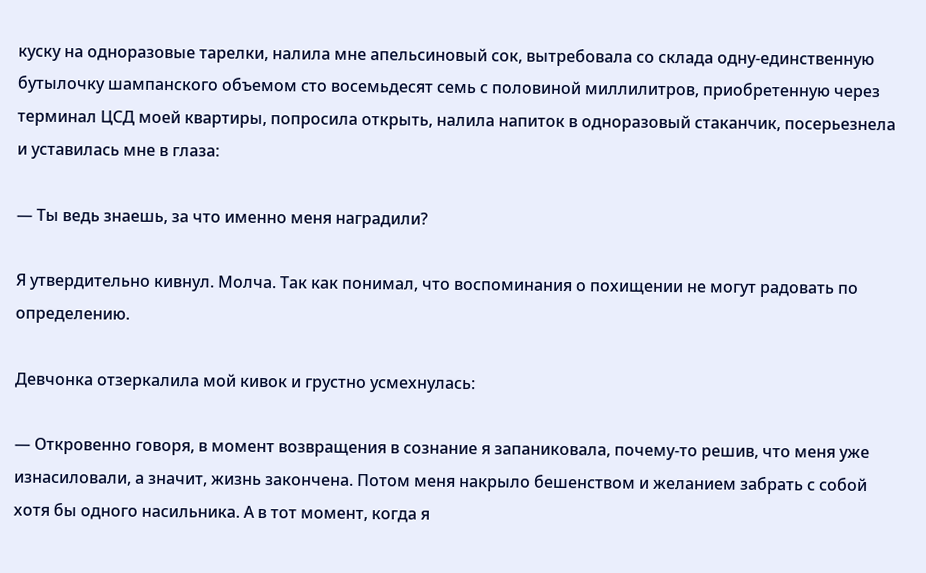куску на одноразовые тарелки, налила мне апельсиновый сок, вытребовала со склада одну-единственную бутылочку шампанского объемом сто восемьдесят семь с половиной миллилитров, приобретенную через терминал ЦСД моей квартиры, попросила открыть, налила напиток в одноразовый стаканчик, посерьезнела и уставилась мне в глаза:

— Ты ведь знаешь, за что именно меня наградили?

Я утвердительно кивнул. Молча. Так как понимал, что воспоминания о похищении не могут радовать по определению.

Девчонка отзеркалила мой кивок и грустно усмехнулась:

— Откровенно говоря, в момент возвращения в сознание я запаниковала, почему-то решив, что меня уже изнасиловали, а значит, жизнь закончена. Потом меня накрыло бешенством и желанием забрать с собой хотя бы одного насильника. А в тот момент, когда я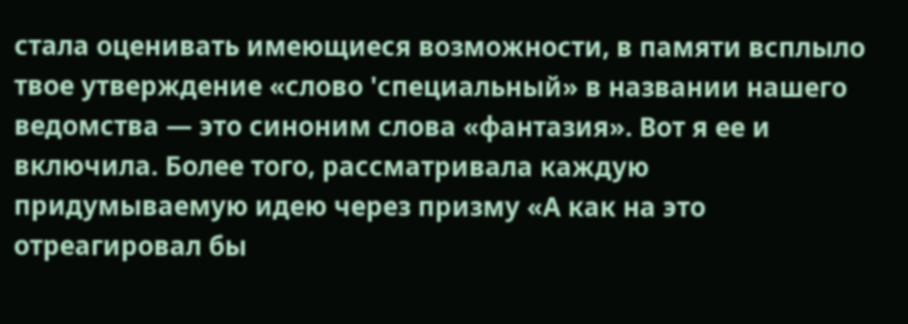стала оценивать имеющиеся возможности, в памяти всплыло твое утверждение «слово 'специальный» в названии нашего ведомства — это синоним слова «фантазия». Вот я ее и включила. Более того, рассматривала каждую придумываемую идею через призму «А как на это отреагировал бы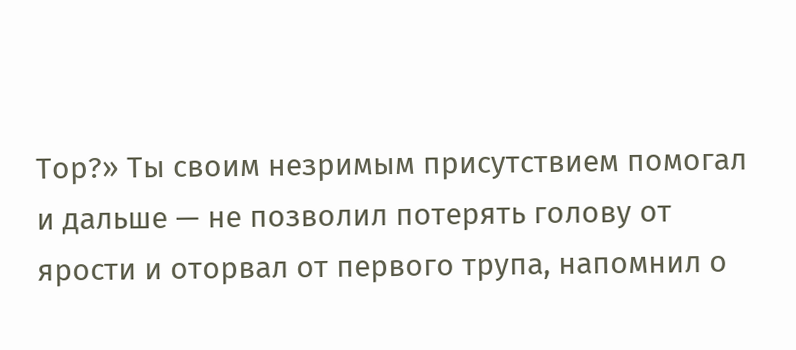Тор?» Ты своим незримым присутствием помогал и дальше — не позволил потерять голову от ярости и оторвал от первого трупа, напомнил о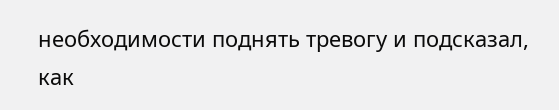необходимости поднять тревогу и подсказал, как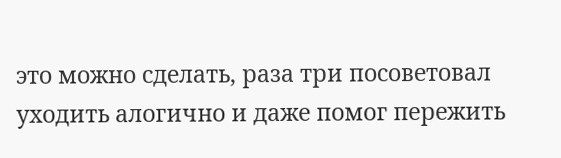это можно сделать, раза три посоветовал уходить алогично и даже помог пережить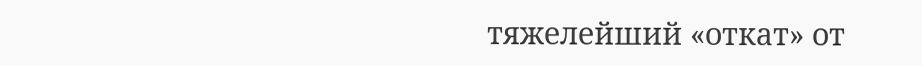тяжелейший «откат» от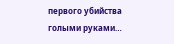первого убийства голыми руками…